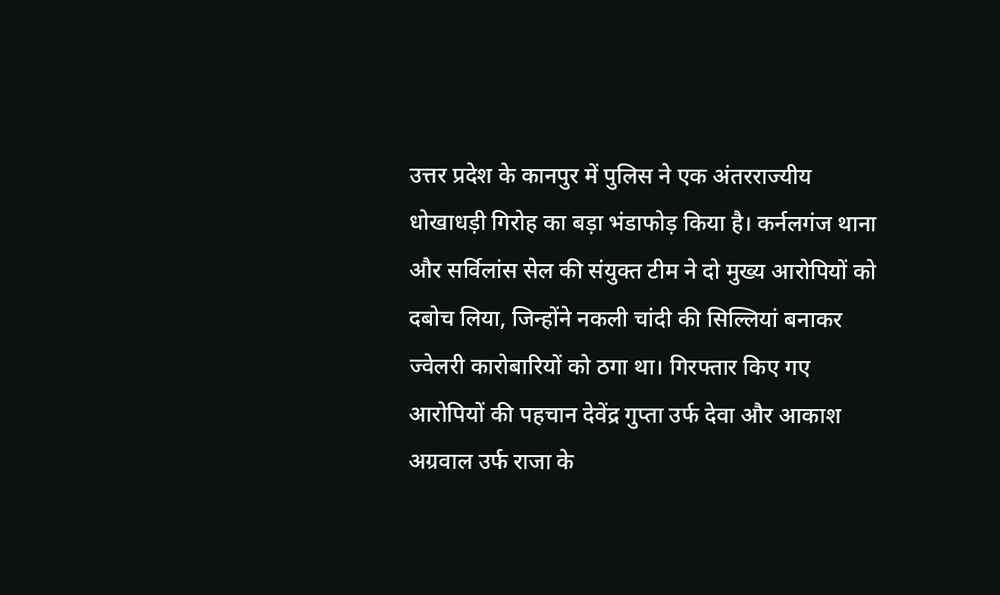उत्तर प्रदेश के कानपुर में पुलिस ने एक अंतरराज्यीय धोखाधड़ी गिरोह का बड़ा भंडाफोड़ किया है। कर्नलगंज थाना और सर्विलांस सेल की संयुक्त टीम ने दो मुख्य आरोपियों को दबोच लिया, जिन्होंने नकली चांदी की सिल्लियां बनाकर ज्वेलरी कारोबारियों को ठगा था। गिरफ्तार किए गए आरोपियों की पहचान देवेंद्र गुप्ता उर्फ देवा और आकाश अग्रवाल उर्फ राजा के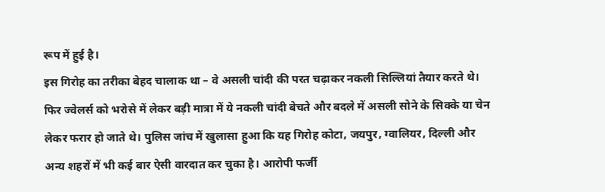रूप में हुई है।
इस गिरोह का तरीका बेहद चालाक था – वे असली चांदी की परत चढ़ाकर नकली सिल्लियां तैयार करते थे। फिर ज्वेलर्स को भरोसे में लेकर बड़ी मात्रा में ये नकली चांदी बेचते और बदले में असली सोने के सिक्के या चेन लेकर फरार हो जाते थे। पुलिस जांच में खुलासा हुआ कि यह गिरोह कोटा, जयपुर, ग्वालियर, दिल्ली और अन्य शहरों में भी कई बार ऐसी वारदात कर चुका है। आरोपी फर्जी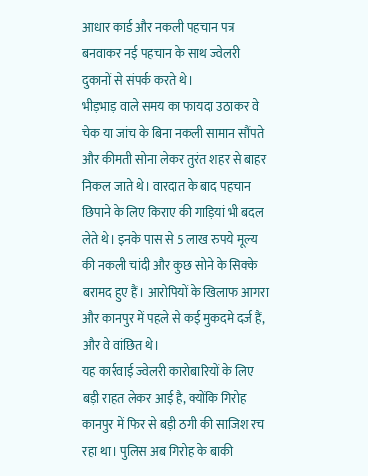आधार कार्ड और नकली पहचान पत्र बनवाकर नई पहचान के साथ ज्वेलरी दुकानों से संपर्क करते थे।
भीड़भाड़ वाले समय का फायदा उठाकर वे चेक या जांच के बिना नकली सामान सौंपते और कीमती सोना लेकर तुरंत शहर से बाहर निकल जाते थे। वारदात के बाद पहचान छिपाने के लिए किराए की गाड़ियां भी बदल लेते थे। इनके पास से 5 लाख रुपये मूल्य की नकली चांदी और कुछ सोने के सिक्के बरामद हुए हैं। आरोपियों के खिलाफ आगरा और कानपुर में पहले से कई मुकदमे दर्ज हैं, और वे वांछित थे।
यह कार्रवाई ज्वेलरी कारोबारियों के लिए बड़ी राहत लेकर आई है, क्योंकि गिरोह कानपुर में फिर से बड़ी ठगी की साजिश रच रहा था। पुलिस अब गिरोह के बाकी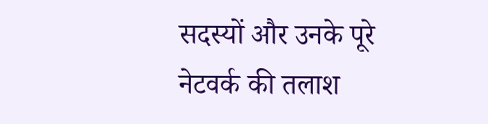सदस्यों और उनके पूरे नेटवर्क की तलाश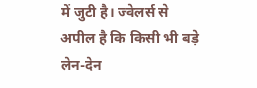में जुटी है। ज्वेलर्स से अपील है कि किसी भी बड़े लेन-देन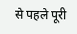से पहले पूरी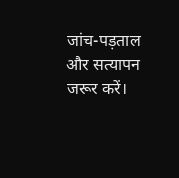जांच-पड़ताल और सत्यापन जरूर करें।